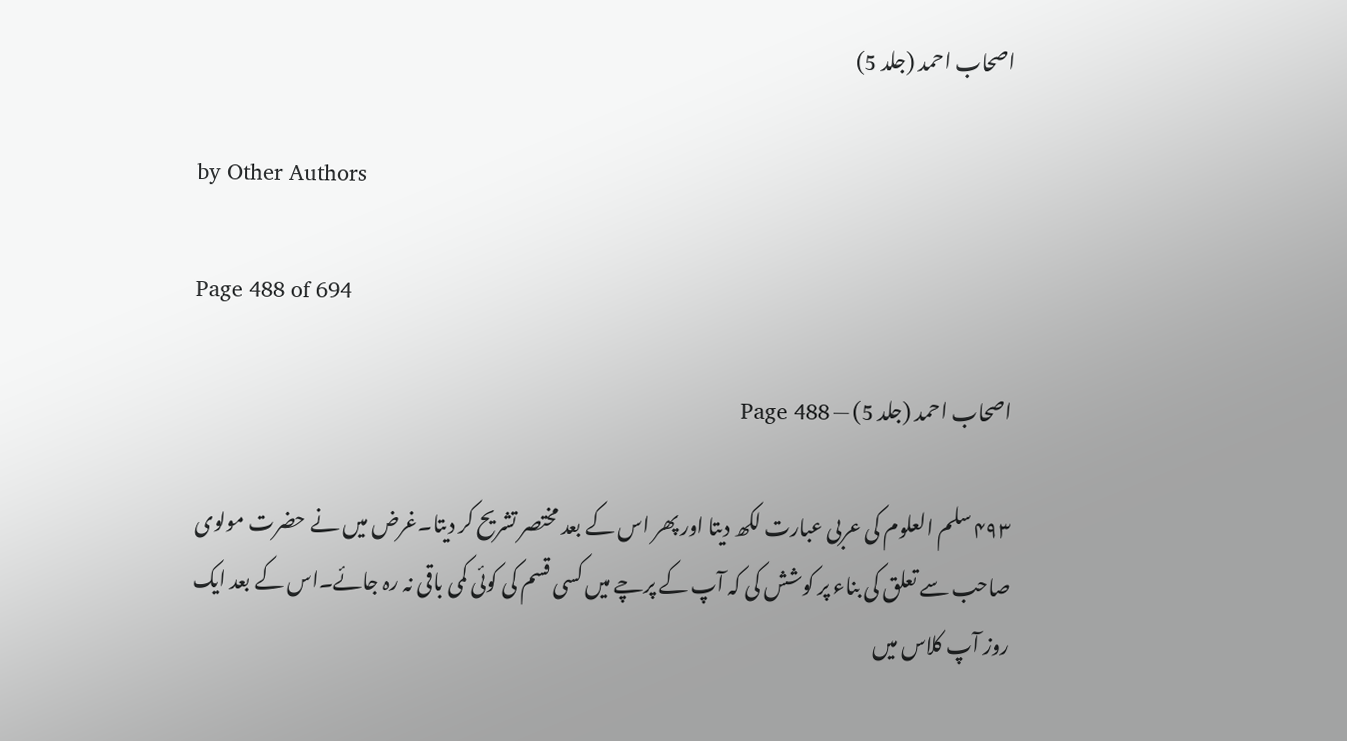اصحاب احمد (جلد 5)

by Other Authors

Page 488 of 694

اصحاب احمد (جلد 5) — Page 488

۴۹۳ سلم العلوم کی عربی عبارت لکھ دیتا اور پھر اس کے بعد مختصر تشریح کر دیتا۔غرض میں نے حضرت مولوی صاحب سے تعلق کی بناء پر کوشش کی کہ آپ کے پرچے میں کسی قسم کی کوئی کمی باقی نہ رہ جائے۔اس کے بعد ایک روز آپ کلاس میں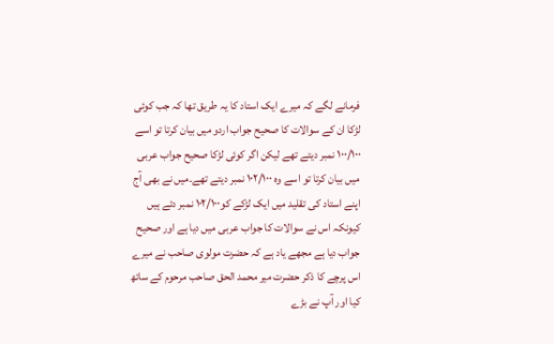فرمانے لگے کہ میرے ایک استاد کا یہ طریق تھا کہ جب کوئی لڑکا ان کے سوالات کا صحیح جواب اردو میں بیان کرتا تو اسے ۱۰۰/۱۰۰ نمبر دیتے تھے لیکن اگر کوئی لڑکا صحیح جواب عربی میں بیان کرتا تو اسے وہ ۱۰۲/۱۰۰ نمبر دیتے تھے۔میں نے بھی آج اپنے استاد کی تقلید میں ایک لڑکے کو۱۰۲/۱۰۰ نمبر دئے ہیں کیونکہ اس نے سوالات کا جواب عربی میں دیا ہے اور صحیح جواب دیا ہے مجھے یاد ہے کہ حضرت مولوی صاحب نے میرے اس پرچے کا ذکر حضرت میر محمد الحق صاحب مرحوم کے ساتھ کیا اور آپ نے بڑے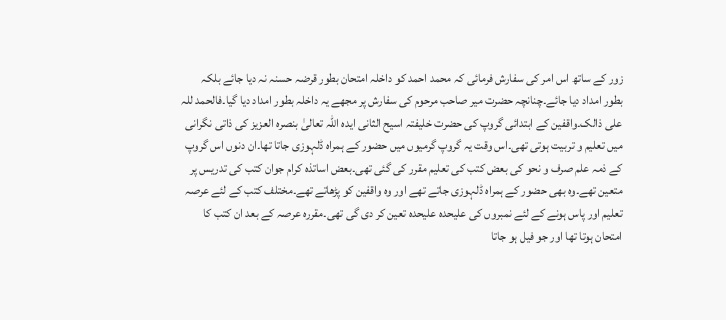زور کے ساتھ اس امر کی سفارش فرمائی کہ محمد احمد کو داخلہ امتحان بطور قرضہ حسنہ نہ دیا جائے بلکہ بطور امداد دیا جائے۔چنانچہ حضرت میر صاحب مرحوم کی سفارش پر مجھے یہ داخلہ بطور امداد دیا گیا۔فالحمد للہ علی ذالک۔واقفین کے ابتدائی گروپ کی حضرت خلیفتہ اسیح الثانی ایدہ اللہ تعالیٰ بنصرہ العزیز کی ذاتی نگرانی میں تعلیم و تربیت ہوتی تھی۔اس وقت یہ گروپ گرمیوں میں حضور کے ہمراہ ڈلہوزی جاتا تھا۔ان دنوں اس گروپ کے ذمہ علم صرف و نحو کی بعض کتب کی تعلیم مقرر کی گئی تھی۔بعض اساتذہ کرام جوان کتب کی تدریس پر متعین تھے۔وہ بھی حضور کے ہمراہ ڈلہوزی جاتے تھے اور وہ واقفین کو پڑھاتے تھے۔مختلف کتب کے لئے عرصہ تعلیم اور پاس ہونے کے لئے نمبروں کی علیحدہ علیحدہ تعین کر دی گی تھی۔مقررہ عرصہ کے بعد ان کتب کا امتحان ہوتا تھا اور جو فیل ہو جاتا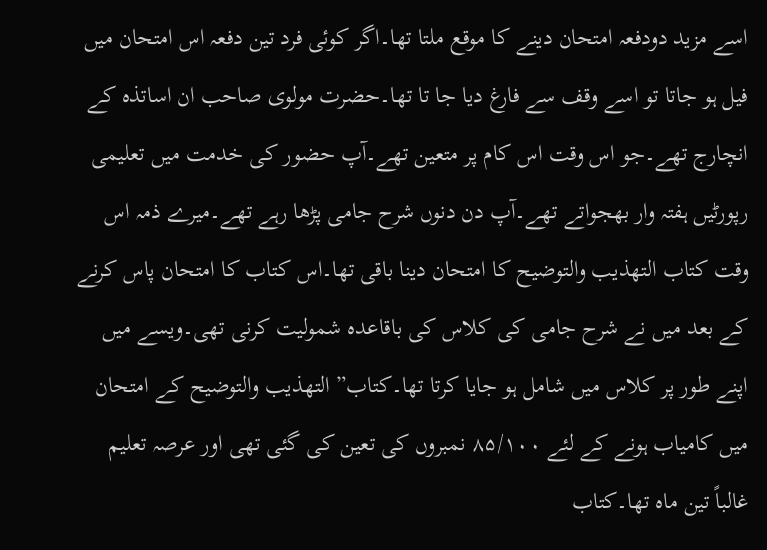اسے مزید دودفعہ امتحان دینے کا موقع ملتا تھا۔اگر کوئی فرد تین دفعہ اس امتحان میں فیل ہو جاتا تو اسے وقف سے فارغ دیا جا تا تھا۔حضرت مولوی صاحب ان اساتذہ کے انچارج تھے۔جو اس وقت اس کام پر متعین تھے۔آپ حضور کی خدمت میں تعلیمی رپورٹیں ہفتہ وار بھجواتے تھے۔آپ دن دنوں شرح جامی پڑھا رہے تھے۔میرے ذمہ اس وقت کتاب التهذيب والتوضيح کا امتحان دینا باقی تھا۔اس کتاب کا امتحان پاس کرنے کے بعد میں نے شرح جامی کی کلاس کی باقاعدہ شمولیت کرنی تھی۔ویسے میں اپنے طور پر کلاس میں شامل ہو جایا کرتا تھا۔کتاب” التهذيب والتوضیح کے امتحان میں کامیاب ہونے کے لئے ۸۵/۱۰۰ نمبروں کی تعین کی گئی تھی اور عرصہ تعلیم غالباً تین ماہ تھا۔کتاب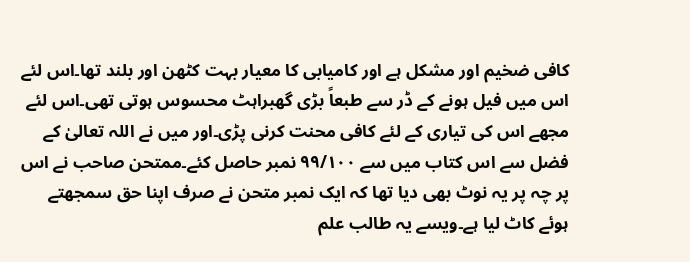کافی ضخیم اور مشکل ہے اور کامیابی کا معیار بہت کٹھن اور بلند تھا۔اس لئے اس میں فیل ہونے کے ڈر سے طبعاً بڑی گھبراہٹ محسوس ہوتی تھی۔اس لئے مجھے اس کی تیاری کے لئے کافی محنت کرنی پڑی۔اور میں نے اللہ تعالیٰ کے فضل سے اس کتاب میں سے ۹۹/۱۰۰ نمبر حاصل کئے۔ممتحن صاحب نے اس پر چہ پر یہ نوٹ بھی دیا تھا کہ ایک نمبر متحن نے صرف اپنا حق سمجھتے ہوئے کاٹ لیا ہے۔ویسے یہ طالب علم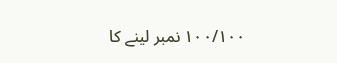۱۰۰/۱۰۰ نمبر لینے کا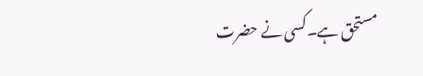مستحق ہے۔کسی نے حضرت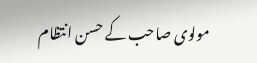مولوی صاحب کے حسن انتظام